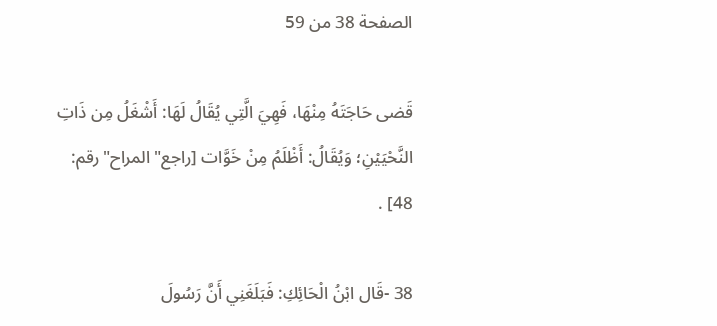الصفحة 38 من 59

قَضى حَاجَتَهُ مِنْهَا، فَهِيَ الَّتِي يُقَالُ لَهَا: أَشْغَلُ مِن ذَاتِ النَّحْيَيْنِ؛ وَيُقَالُ: أَظْلَمُ مِنْ خَوَّات [راجع"المراح"رقم: 48] .

38 -قَال ابْنُ الْحَائِكِ: فَبَلَغَنِي أَنَّ رَسُولَ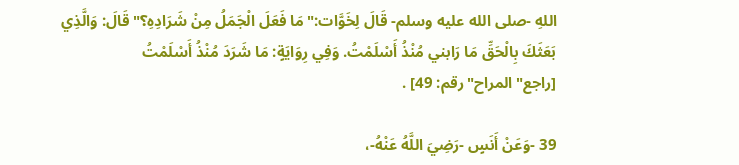اللهِ -صلى الله عليه وسلم- قَالَ لِخَوَّات:"مَا فَعَلَ الْجَمَلُ مِنْ شَرَادِهِ؟"قَالَ: وَالَّذِي بَعَثَكَ بِالْحَقِّ مَا رَابني مُنْذُ أَسْلَمْتُ. وَفِي رِوَايَةٍ: مَا شَرَدَ مُنْذُ أَسْلَمْتُ [راجع"المراح"رقم: 49] .

39 -وَعَنْ أَنَسٍ -رَضِيَ اللَّهُ عَنْهُ-،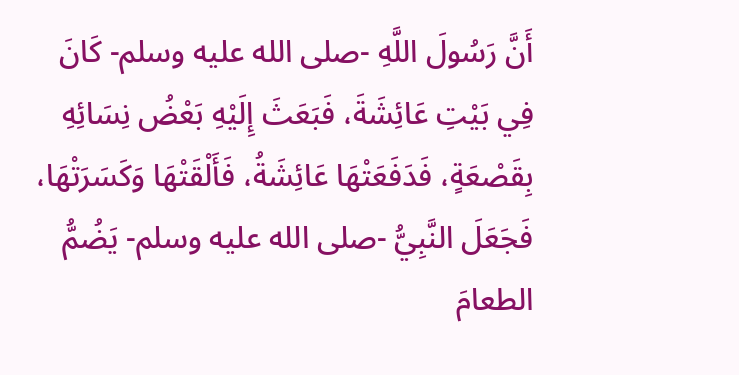أَنَّ رَسُولَ اللَّهِ -صلى الله عليه وسلم- كَانَ فِي بَيْتِ عَائِشَةَ، فَبَعَثَ إِلَيْهِ بَعْضُ نِسَائِهِ بِقَصْعَةٍ، فَدَفَعَتْهَا عَائِشَةُ، فَأَلْقَتْهَا وَكَسَرَتْهَا، فَجَعَلَ النَّبِيُّ -صلى الله عليه وسلم- يَضُمُّ الطعامَ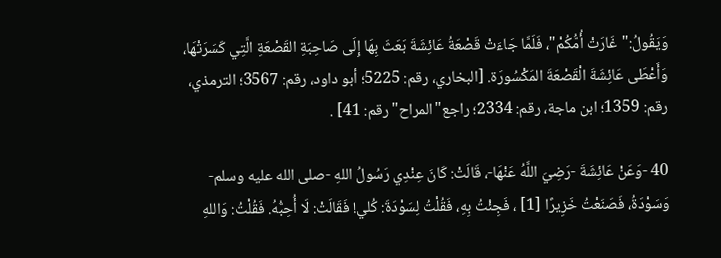وَيَقُولُ:"غَارَتْ أُمُّكُمْ"، فَلَمَّا جَاءَتْ قَصْعَةُ عَائِشَةَ بَعَثَ بِهَا إِلَى صَاحِبَةِ القَصْعَةِ الَّتِي كَسَرَتْهَا، وَأَعْطَى عَائِشَةَ الْقَصْعَةَ المَكْسُورَة. [البخاري، رقم: 5225؛ أبو داود، رقم: 3567؛ الترمذي، رقم: 1359؛ ابن ماجة، رقم: 2334؛ راجع"المراح"رقم: 41] .

40 -وَعَنْ عَائِشَةَ -رَضِيَ اللَّهُ عَنْهَا-، قَالَتْ: كَانَ عِنْدِي رَسُولُ اللهِ -صلى الله عليه وسلم- وَسَوْدَةُ، فَصَنَعْتُ خَزِيرًا [1] ، فَجِئْتُ بِهِ، فَقُلْتُ لِسَوْدَةَ: كُلي! فَقَالَتْ: لَا أُحِبُّهُ. فَقُلْتُ: وَاللهِ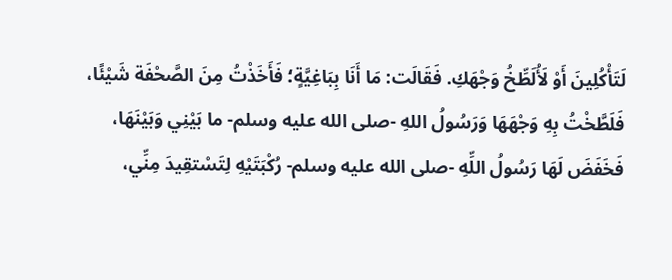لَتَأْكُلِينَ أَوْ لَأُلَطِّخُ وَجْهَكِ. فَقَالَت: مَا أَنَا بِبَاغِيَّةٍ؛ فَأَخَذْتُ مِنَ الصَّحْفَة شَيْئًا، فَلَطَّخْتُ بِهِ وَجْهَهَا وَرَسُولُ اللهِ -صلى الله عليه وسلم- ما بَيْنِي وَبَيْنَهَا، فَخَفَضَ لَهَا رَسُولُ اللِّهِ -صلى الله عليه وسلم- رُكْبَتَيْهِ لِتَسْتقِيدَ مِنِّي،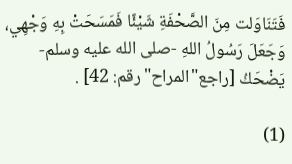فَتَنَاوَلت مِنَ الصَّحْفَةِ شَيْئًا فَمَسَحَتْ بِهِ وَجْهِي، وَجَعَلَ رَسُولُ اللهِ -صلى الله عليه وسلم- يَضْحَكُ [راجع"المراح"رقم: 42] .

(1)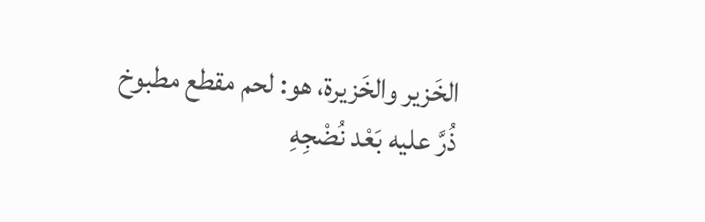الخَزير والخَزيرة، هو: لحم مقطع مطبوخ ذُرَّ عليه بَعْد نُضْجِهِ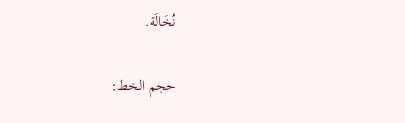نُخَالَة.

حجم الخط: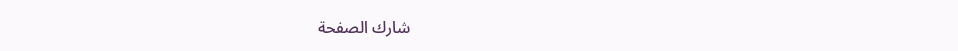شارك الصفحة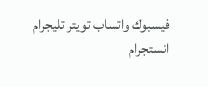فيسبوك واتساب تويتر تليجرام انستجرام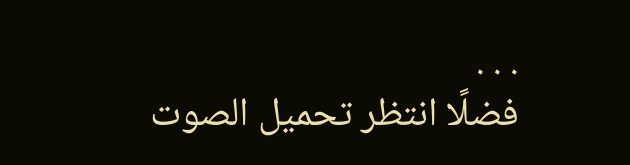. . .
فضلًا انتظر تحميل الصوت